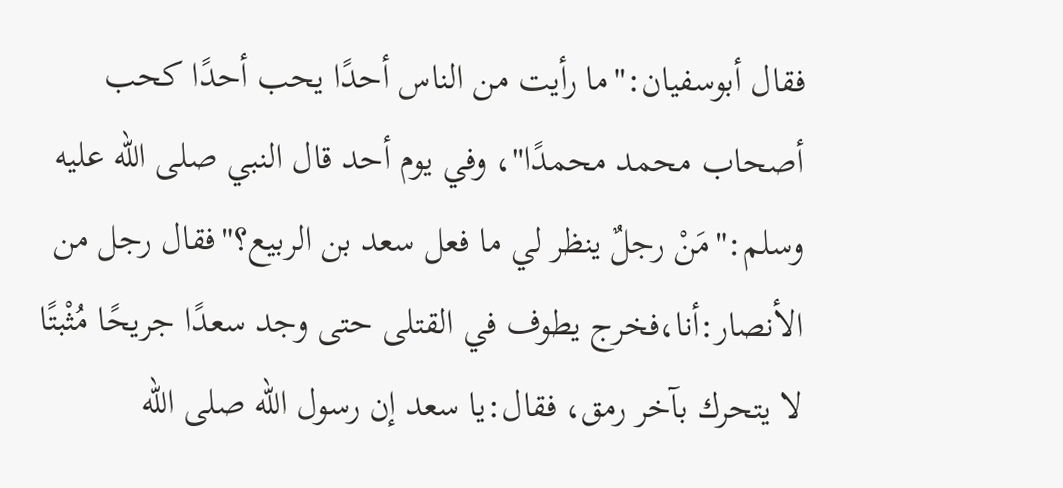فقال أبوسفيان:"ما رأيت من الناس أحدًا يحب أحدًا كحب أصحاب محمد محمدًا"، وفي يوم أحد قال النبي صلى الله عليه وسلم:"مَنْ رجلٌ ينظر لي ما فعل سعد بن الربيع؟"فقال رجل من الأنصار:أنا،فخرج يطوف في القتلى حتى وجد سعدًا جريحًا مُثْبتًا لا يتحرك بآخر رمق، فقال:يا سعد إن رسول الله صلى الله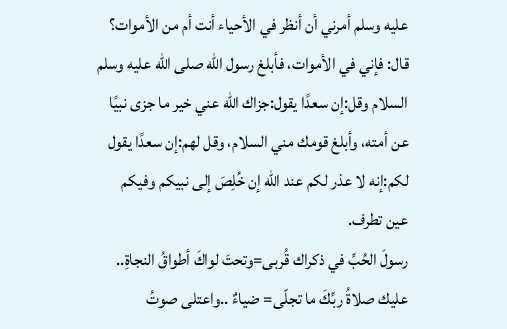عليه وسلم أمرني أن أنظر في الأحياء أنت أم من الأموات؟ قال: فإني في الأموات، فأبلغ رسول الله صلى الله عليه وسلم السلام وقل:إن سعدًا يقول:جزاك الله عني خير ما جزى نبيًا عن أمته، وأبلغ قومك مني السلام، وقل لهم:إن سعدًا يقول لكم:إنه لا عذر لكم عند الله إن خُلِصَ إلى نبيكم وفيكم عين تطرف.
رسولَ الحُبِّ في ذكراك قُربى=وتحتَ لواكَ أطواقُ النجاةِ..
عليك صلاةُ ربِّكَ ما تجلّى= ضياءٌ ..واعتلى صوتُ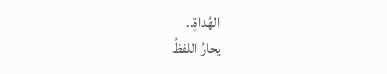الهُداةِ..
يحارُ اللفظُ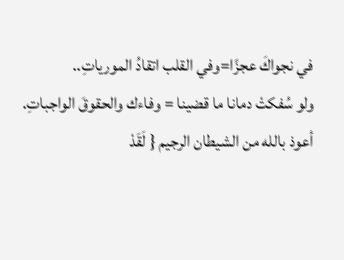في نجواكَ عجزًا=وفي القلب اتقادُ المورياتِ..
ولو سُفكتْ دمانا ما قضينا = وفاءك والحقوقَ الواجباتِ.
أعوذ بالله من الشيطان الرجيم { لَقَدْ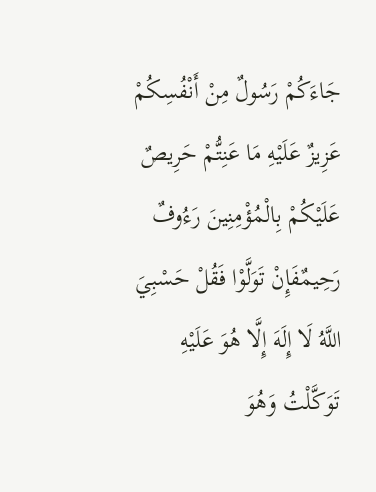جَاءَكُمْ رَسُولٌ مِنْ أَنْفُسِكُمْ عَزِيزٌ عَلَيْهِ مَا عَنِتُّمْ حَرِيصٌ عَلَيْكُمْ بِالْمُؤْمِنِينَ رَءُوفٌ رَحِيمٌفَإِنْ تَوَلَّوْا فَقُلْ حَسْبِيَ اللَّهُ لَا إِلَهَ إِلَّا هُوَ عَلَيْهِ تَوَكَّلْتُ وَهُوَ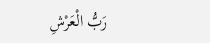رَبُّ الْعَرْشِ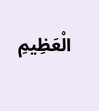الْعَظِيمِ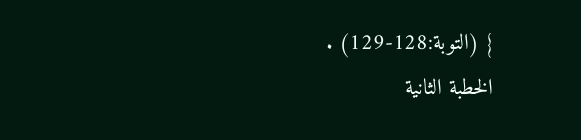} (التوبة:128-129) .
الخطبة الثانية